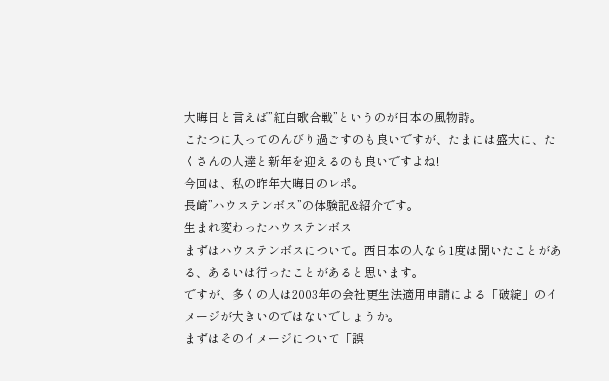大晦日と言えば”紅白歌合戦”というのが日本の風物詩。
こたつに入ってのんびり過ごすのも良いですが、たまには盛大に、たくさんの人達と新年を迎えるのも良いですよね!
今回は、私の昨年大晦日のレポ。
長崎”ハウステンボス”の体験記&紹介です。
生まれ変わったハウステンボス
まずはハウステンボスについて。西日本の人なら1度は聞いたことがある、あるいは行ったことがあると思います。
ですが、多くの人は2003年の会社更生法適用申請による「破綻」のイメージが大きいのではないでしょうか。
まずはそのイメージについて「誤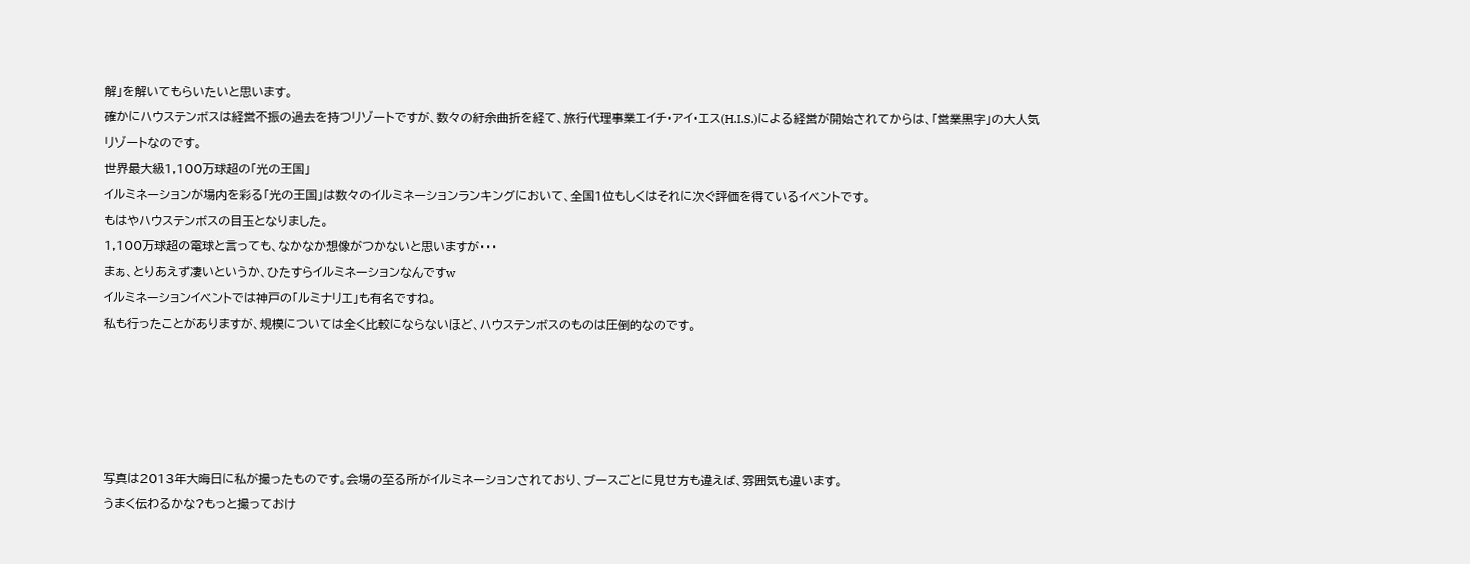解」を解いてもらいたいと思います。
確かにハウステンボスは経営不振の過去を持つリゾートですが、数々の紆余曲折を経て、旅行代理事業エイチ・アイ・エス(H.I.S.)による経営が開始されてからは、「営業黒字」の大人気リゾートなのです。
世界最大級1,100万球超の「光の王国」
イルミネーションが場内を彩る「光の王国」は数々のイルミネーションランキングにおいて、全国1位もしくはそれに次ぐ評価を得ているイベントです。
もはやハウステンボスの目玉となりました。
1,100万球超の電球と言っても、なかなか想像がつかないと思いますが・・・
まぁ、とりあえず凄いというか、ひたすらイルミネーションなんですw
イルミネーションイベントでは神戸の「ルミナリエ」も有名ですね。
私も行ったことがありますが、規模については全く比較にならないほど、ハウステンボスのものは圧倒的なのです。





写真は2013年大晦日に私が撮ったものです。会場の至る所がイルミネーションされており、ブースごとに見せ方も違えば、雰囲気も違います。
うまく伝わるかな?もっと撮っておけ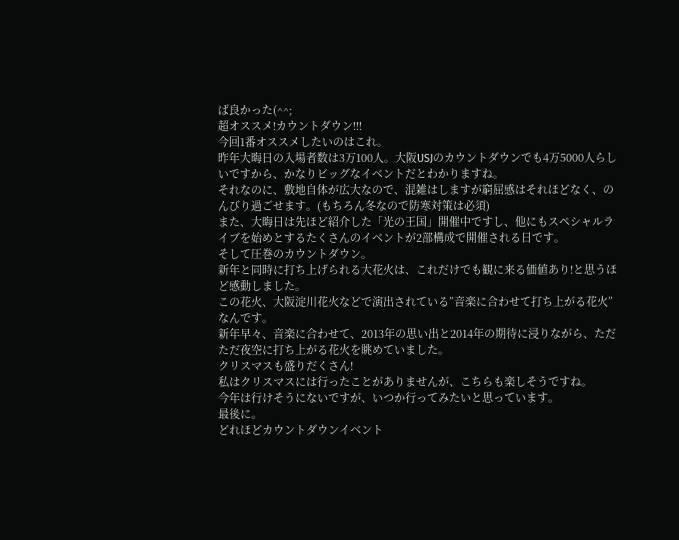ば良かった(^^;
超オススメ!カウントダウン!!!
今回1番オススメしたいのはこれ。
昨年大晦日の入場者数は3万100人。大阪USJのカウントダウンでも4万5000人らしいですから、かなりビッグなイベントだとわかりますね。
それなのに、敷地自体が広大なので、混雑はしますが窮屈感はそれほどなく、のんびり過ごせます。(もちろん冬なので防寒対策は必須)
また、大晦日は先ほど紹介した「光の王国」開催中ですし、他にもスペシャルライブを始めとするたくさんのイベントが2部構成で開催される日です。
そして圧巻のカウントダウン。
新年と同時に打ち上げられる大花火は、これだけでも観に来る価値あり!と思うほど感動しました。
この花火、大阪淀川花火などで演出されている”音楽に合わせて打ち上がる花火”なんです。
新年早々、音楽に合わせて、2013年の思い出と2014年の期待に浸りながら、ただただ夜空に打ち上がる花火を眺めていました。
クリスマスも盛りだくさん!
私はクリスマスには行ったことがありませんが、こちらも楽しそうですね。
今年は行けそうにないですが、いつか行ってみたいと思っています。
最後に。
どれほどカウントダウンイベント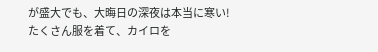が盛大でも、大晦日の深夜は本当に寒い!
たくさん服を着て、カイロを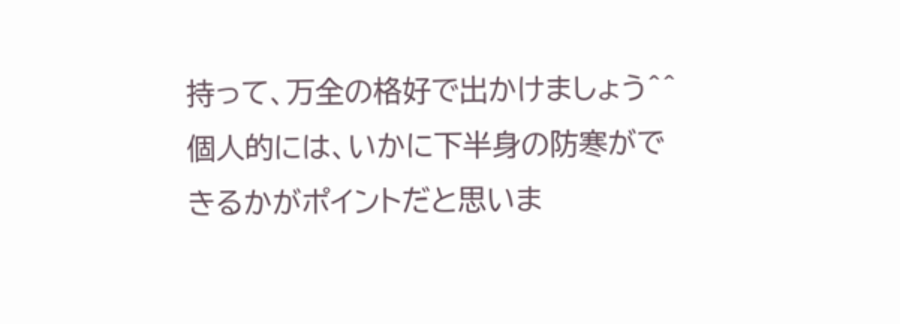持って、万全の格好で出かけましょう^^
個人的には、いかに下半身の防寒ができるかがポイントだと思いま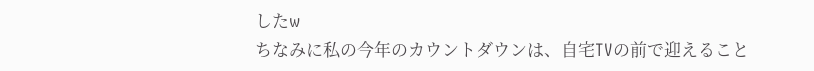したw
ちなみに私の今年のカウントダウンは、自宅TVの前で迎えること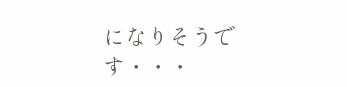になりそうです・・・